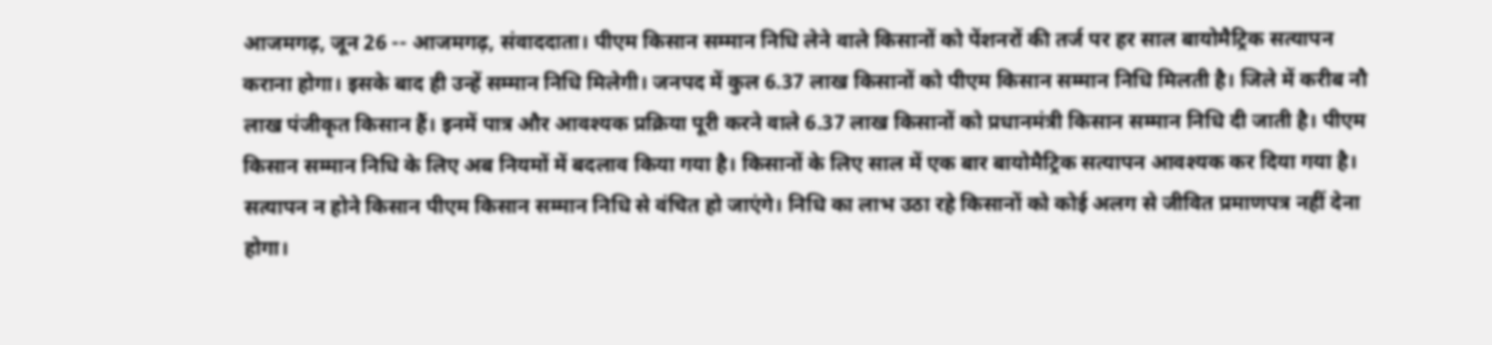आजमगढ़, जून 26 -- आजमगढ़, संवाददाता। पीएम किसान सम्मान निधि लेने वाले किसानों को पेंशनरों की तर्ज पर हर साल बायोमैट्रिक सत्यापन कराना होगा। इसके बाद ही उन्हें सम्मान निधि मिलेगी। जनपद में कुल 6.37 लाख किसानों को पीएम किसान सम्मान निधि मिलती है। जिले में करीब नौ लाख पंजीकृत किसान हैं। इनमें पात्र और आवश्यक प्रक्रिया पूरी करने वाले 6.37 लाख किसानों को प्रधानमंत्री किसान सम्मान निधि दी जाती है। पीएम किसान सम्मान निधि के लिए अब नियमों में बदलाव किया गया है। किसानों के लिए साल में एक बार बायोमैट्रिक सत्यापन आवश्यक कर दिया गया है। सत्यापन न होने किसान पीएम किसान सम्मान निधि से वंचित हो जाएंगे। निधि का लाभ उठा रहे किसानों को कोई अलग से जीवित प्रमाणपत्र नहीं देना होगा।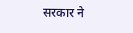सरकार ने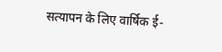सत्यापन के लिए वार्षिक ई-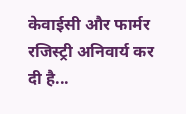केवाईसी और फार्मर रजिस्ट्री अनिवार्य कर दी है...